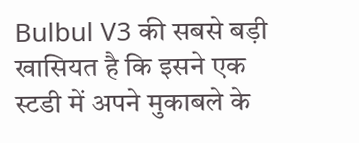Bulbul V3 की सबसे बड़ी खासियत है कि इसने एक स्टडी में अपने मुकाबले के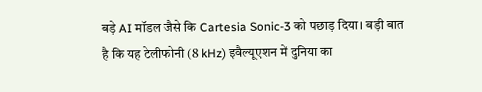बड़े AI मॉडल जैसे कि Cartesia Sonic-3 को पछाड़ दिया। बड़ी बात है कि यह टेलीफोनी (8 kHz) इवैल्यूएशन में दुनिया का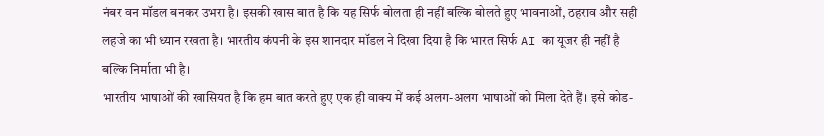नंबर वन मॉडल बनकर उभरा है। इसकी खास बात है कि यह सिर्फ बोलता ही नहीं बल्कि बोलते हुए भावनाओं, ठहराव और सही लहजे का भी ध्यान रखता है। भारतीय कंपनी के इस शानदार मॉडल ने दिखा दिया है कि भारत सिर्फ AI का यूजर ही नहीं है बल्कि निर्माता भी है।
भारतीय भाषाओं की खासियत है कि हम बात करते हुए एक ही वाक्य में कई अलग-अलग भाषाओं को मिला देते हैं। इसे कोड-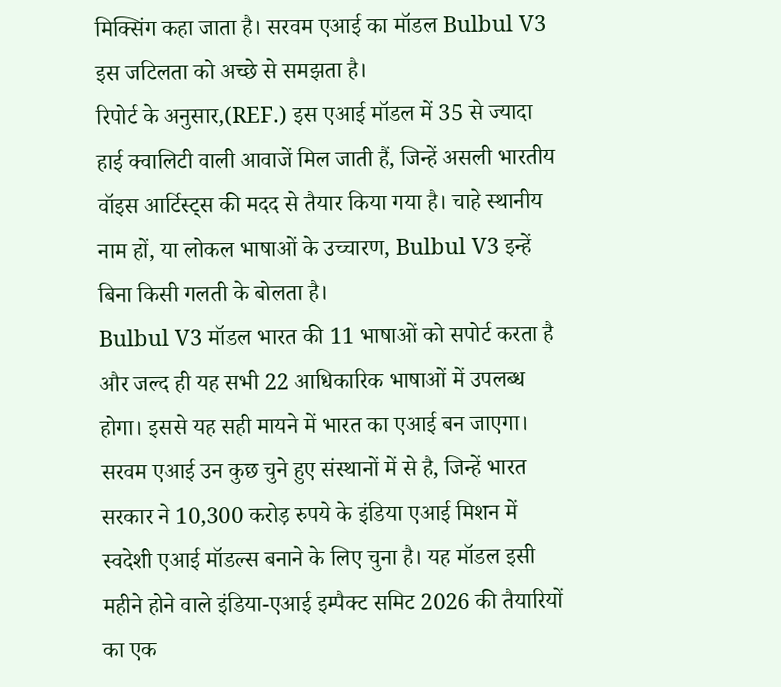मिक्सिंग कहा जाता है। सरवम एआई का मॉडल Bulbul V3 इस जटिलता को अच्छे से समझता है।
रिपोर्ट के अनुसार,(REF.) इस एआई मॉडल में 35 से ज्यादा हाई क्वालिटी वाली आवाजें मिल जाती हैं, जिन्हें असली भारतीय वॉइस आर्टिस्ट्स की मदद से तैयार किया गया है। चाहे स्थानीय नाम हों, या लोकल भाषाओं के उच्चारण, Bulbul V3 इन्हें बिना किसी गलती के बोलता है।
Bulbul V3 मॉडल भारत की 11 भाषाओं को सपोर्ट करता है और जल्द ही यह सभी 22 आधिकारिक भाषाओं में उपलब्ध होगा। इससे यह सही मायने में भारत का एआई बन जाएगा।
सरवम एआई उन कुछ चुने हुए संस्थानों में से है, जिन्हें भारत सरकार ने 10,300 करोड़ रुपये के इंडिया एआई मिशन में स्वदेशी एआई मॉडल्स बनाने के लिए चुना है। यह मॉडल इसी महीने होने वाले इंडिया-एआई इम्पैक्ट समिट 2026 की तैयारियों का एक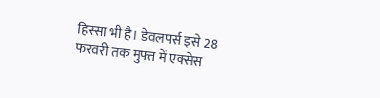हिस्सा भी है। डेवलपर्स इसे 28 फरवरी तक मुफ्त में एक्सेस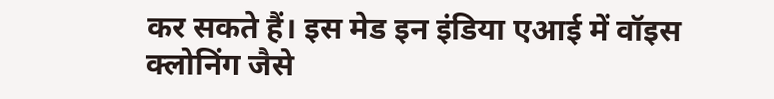कर सकते हैं। इस मेड इन इंडिया एआई में वॉइस क्लोनिंग जैसे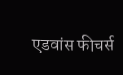एडवांस फीचर्स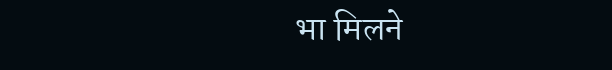भा मिलने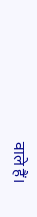वाले हैं।